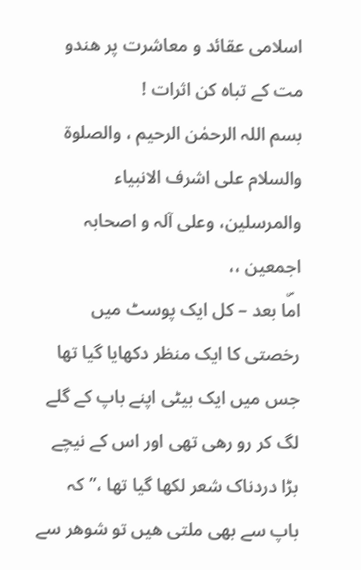اسلامی عقائد و معاشرت پر ھندو مت کے تباہ کن اثرات !
بسم اللہ الرحمٰن الرحیم ، والصلوۃ والسلام علی اشرف الانبیاء والمرسلین، وعلی آلہ و اصحابہ اجمعین ،،
امۜا بعد – کل ایک پوسٹ میں رخصتی کا ایک منظر دکھایا گیا تھا جس میں ایک بیٹی اپنے باپ کے گلے لگ کر رو رھی تھی اور اس کے نیچے بڑا دردناک شعر لکھا گیا تھا ،”کہ باپ سے بھی ملتی ھیں تو شوھر سے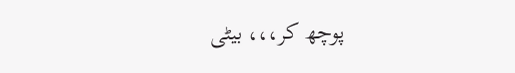پوچھ کر،،، بیٹی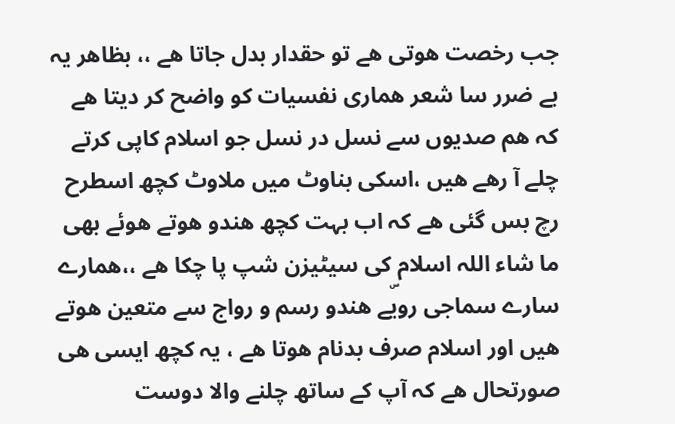جب رخصت ھوتی ھے تو حقدار بدل جاتا ھے ،، بظاھر یہ بے ضرر سا شعر ھماری نفسیات کو واضح کر دیتا ھے کہ ھم صدیوں سے نسل در نسل جو اسلام کاپی کرتے چلے آ رھے ھیں ،اسکی بناوٹ میں ملاوٹ کچھ اسطرح رچ بس گئی ھے کہ اب بہت کچھ ھندو ھوتے ھوئے بھی ما شاء اللہ اسلام کی سیٹیزن شپ پا چکا ھے ،،ھمارے سارے سماجی رویۜے ھندو رسم و رواج سے متعین ھوتے ھیں اور اسلام صرف بدنام ھوتا ھے ، یہ کچھ ایسی ھی صورتحال ھے کہ آپ کے ساتھ چلنے والا دوست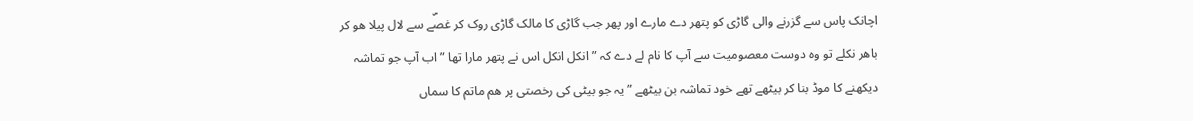اچانک پاس سے گزرنے والی گاڑی کو پتھر دے مارے اور پھر جب گاڑی کا مالک گاڑی روک کر غصۜے سے لال پیلا ھو کر باھر نکلے تو وہ دوست معصومیت سے آپ کا نام لے دے کہ ” انکل انکل اس نے پتھر مارا تھا ” اب آپ جو تماشہ دیکھنے کا موڈ بنا کر بیٹھے تھے خود تماشہ بن بیٹھے ” یہ جو بیٹی کی رخصتی پر ھم ماتم کا سماں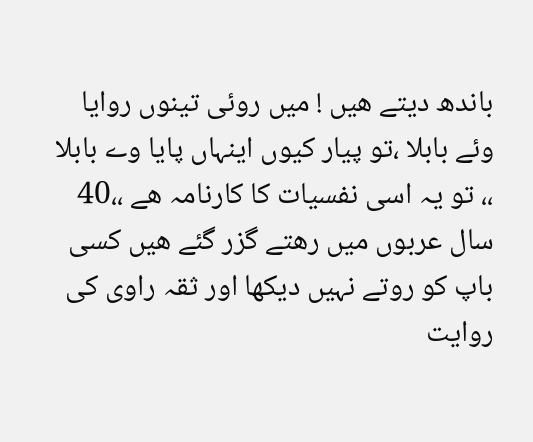باندھ دیتے ھیں ! میں روئی تینوں روایا وئے بابلا ،تو پیار کیوں اینہاں پایا وے بابلا ،، تو یہ اسی نفسیات کا کارنامہ ھے ،،40 سال عربوں میں رھتے گزر گئے ھیں کسی باپ کو روتے نہیں دیکھا اور ثقہ راوی کی روایت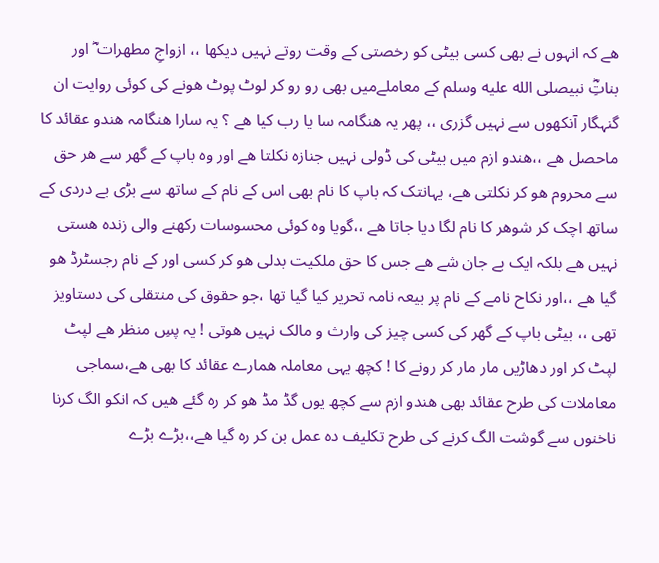ھے کہ انہوں نے بھی کسی بیٹی کو رخصتی کے وقت روتے نہیں دیکھا ،، ازواجِ مطھرات ؓ اور بناتِؓ نبیصلى الله عليه وسلم کے معاملےمیں بھی رو رو کر لوٹ پوٹ ھونے کی کوئی روایت ان گنہگار آنکھوں سے نہیں گزری ،، پھر یہ ھنگامہ سا یا رب کیا ھے ؟ یہ سارا ھنگامہ ھندو عقائد کا ماحصل ھے ،،ھندو ازم میں بیٹی کی ڈولی نہیں جنازہ نکلتا ھے اور وہ باپ کے گھر سے ھر حق سے محروم ھو کر نکلتی ھے، یہانتک کہ باپ کا نام بھی اس کے نام کے ساتھ سے بڑی بے دردی کے ساتھ اچک کر شوھر کا نام لگا دیا جاتا ھے ،،گویا وہ کوئی محسوسات رکھنے والی زندہ ھستی نہیں ھے بلکہ ایک بے جان شے ھے جس کا حق ملکیت بدلی ھو کر کسی اور کے نام رجسٹرڈ ھو گیا ھے ،،اور نکاح نامے کے نام پر بیعہ نامہ تحریر کیا گیا تھا ،جو حقوق کی منتقلی کی دستاویز تھی ،، بیٹی باپ کے گھر کی کسی چیز کی وارث و مالک نہیں ھوتی ! یہ پسِ منظر ھے لپٹ لپٹ کر اور دھاڑیں مار مار کر رونے کا ! کچھ یہی معاملہ ھمارے عقائد کا بھی ھے،سماجی معاملات کی طرح عقائد بھی ھندو ازم سے کچھ یوں گڈ مڈ ھو کر رہ گئے ھیں کہ انکو الگ کرنا ناخنوں سے گوشت الگ کرنے کی طرح تکلیف دہ عمل بن کر رہ گیا ھے،،بڑے بڑے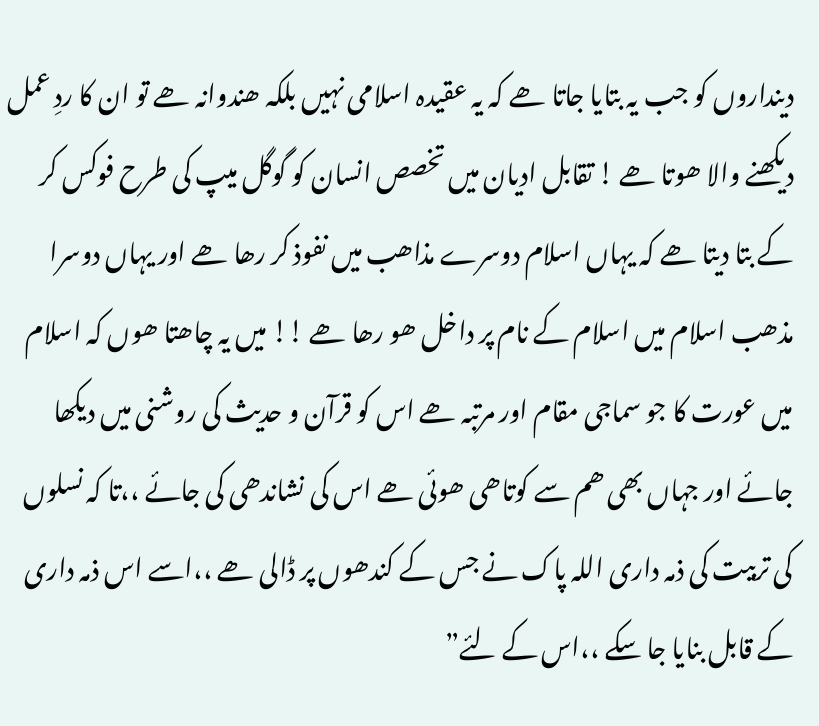دینداروں کو جب یہ بتایا جاتا ھے کہ یہ عقیدہ اسلامی نہیں بلکہ ھندوانہ ھے تو ان کا ردِ عمل دیکھنے والا ھوتا ھے ! تقابل ادیان میں تخصص انسان کو گوگل میپ کی طرح فوکس کر کے بتا دیتا ھے کہ یہاں اسلام دوسرے مذاھب میں نفوذ کر رھا ھے اور یہاں دوسرا مذھب اسلام میں اسلام کے نام پر داخل ھو رھا ھے !! میں یہ چاھتا ھوں کہ اسلام میں عورت کا جو سماجی مقام اور مرتبہ ھے اس کو قرآن و حدیث کی روشنی میں دیکھا جائے اور جہاں بھی ھم سے کوتاھی ھوئی ھے اس کی نشاندھی کی جائے ،،تا کہ نسلوں کی تربیت کی ذمہ داری اللہ پاک نے جس کے کندھوں پر ڈالی ھے ،،اسے اس ذمہ داری کے قابل بنایا جا سکے ،،اس کے لئے”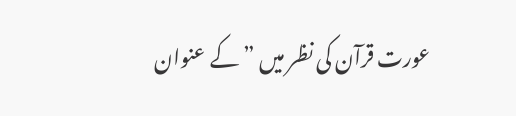عورت قرآن کی نظر میں ” کے عنوان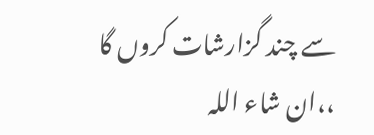سے چند گزارشات کروں گا ،،ان شاء اللہ